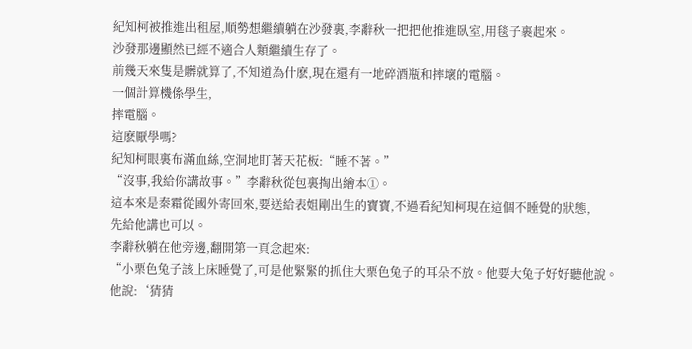紀知柯被推進出租屋,順勢想繼續躺在沙發裏,李辭秋一把把他推進臥室,用毯子裹起來。
沙發那邊顯然已經不適合人類繼續生存了。
前幾天來隻是髒就算了,不知道為什麽,現在還有一地碎酒瓶和摔壞的電腦。
一個計算機係學生,
摔電腦。
這麽厭學嗎?
紀知柯眼裏布滿血絲,空洞地盯著天花板:“睡不著。”
“沒事,我給你講故事。”李辭秋從包裏掏出繪本①。
這本來是秦霜從國外寄回來,要送給表姐剛出生的寶寶,不過看紀知柯現在這個不睡覺的狀態,
先給他講也可以。
李辭秋躺在他旁邊,翻開第一頁念起來:
“小栗色兔子該上床睡覺了,可是他緊緊的抓住大栗色兔子的耳朵不放。他要大兔子好好聽他說。
他說:‘猜猜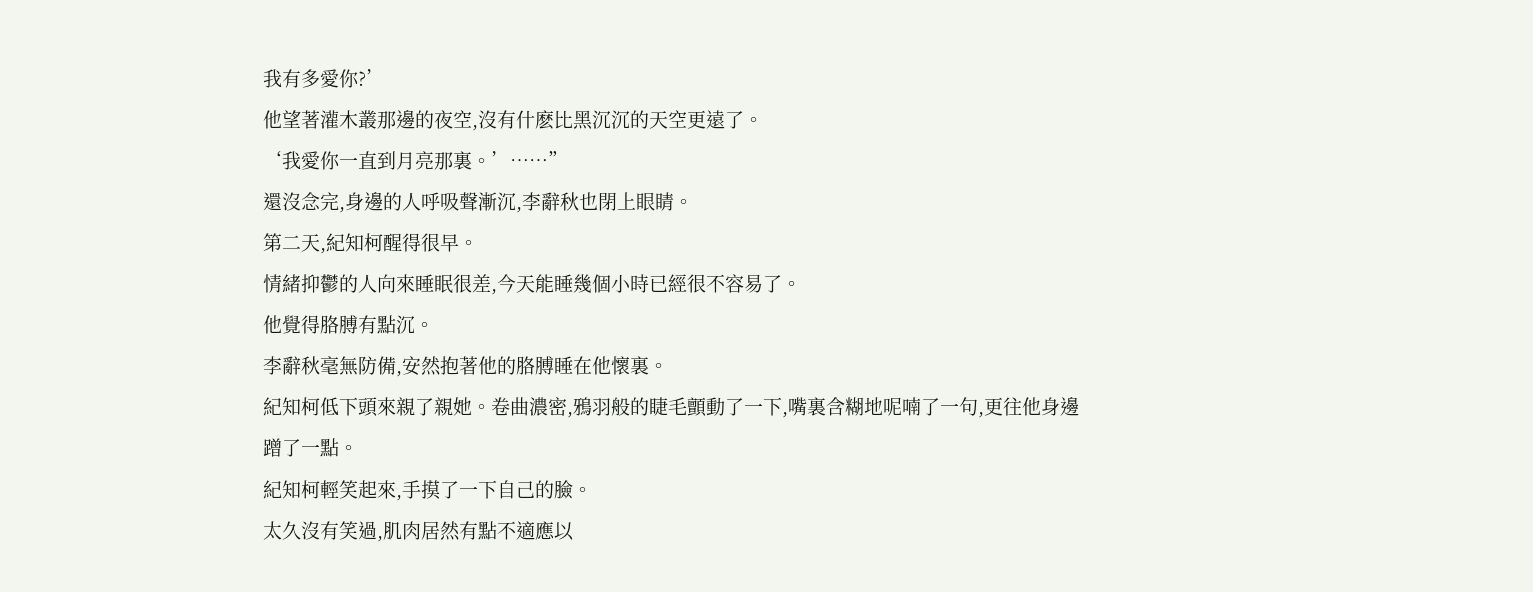我有多愛你?’
他望著灌木叢那邊的夜空,沒有什麽比黑沉沉的天空更遠了。
‘我愛你一直到月亮那裏。’……”
還沒念完,身邊的人呼吸聲漸沉,李辭秋也閉上眼睛。
第二天,紀知柯醒得很早。
情緒抑鬱的人向來睡眠很差,今天能睡幾個小時已經很不容易了。
他覺得胳膊有點沉。
李辭秋毫無防備,安然抱著他的胳膊睡在他懷裏。
紀知柯低下頭來親了親她。卷曲濃密,鴉羽般的睫毛顫動了一下,嘴裏含糊地呢喃了一句,更往他身邊蹭了一點。
紀知柯輕笑起來,手摸了一下自己的臉。
太久沒有笑過,肌肉居然有點不適應以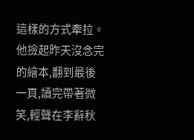這樣的方式牽拉。
他撿起昨天沒念完的繪本,翻到最後一頁,讀完帶著微笑,輕聲在李辭秋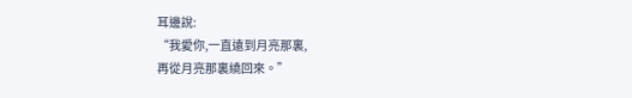耳邊說:
“我愛你,一直遠到月亮那裏,
再從月亮那裏繞回來。”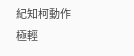紀知柯動作極輕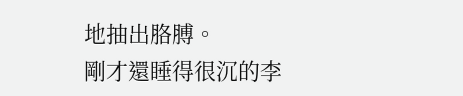地抽出胳膊。
剛才還睡得很沉的李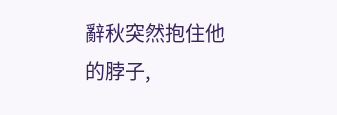辭秋突然抱住他的脖子,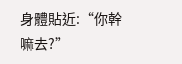身體貼近:“你幹嘛去?”